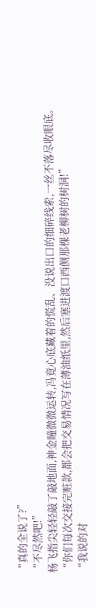“真的全说了?”
“不尽然吧!”
杨飞指尖轻轻敲了敲地面,神金瞳微微运转,冯竟心底藏着的慌乱、没说出口的细碎线索,一丝不落尽收眼底。
“你们每次交接完赃款,都会把交易情况写在薄油纸里,然后塞进渡口西侧那棵老柳树的树洞!”
“我说的对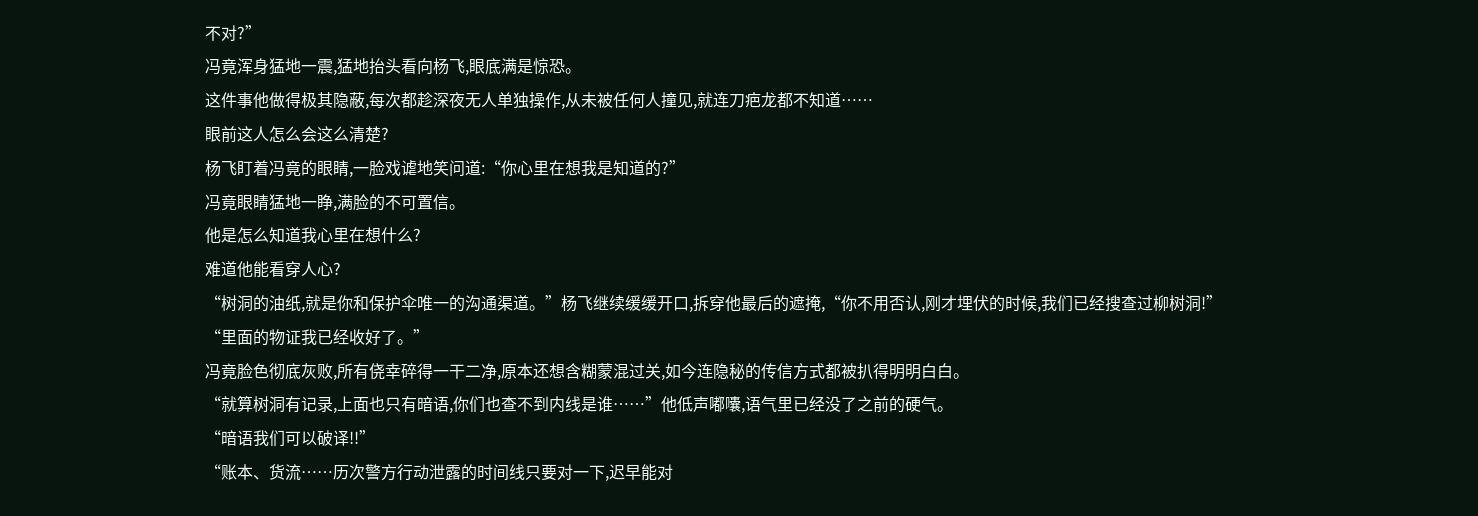不对?”
冯竟浑身猛地一震,猛地抬头看向杨飞,眼底满是惊恐。
这件事他做得极其隐蔽,每次都趁深夜无人单独操作,从未被任何人撞见,就连刀疤龙都不知道……
眼前这人怎么会这么清楚?
杨飞盯着冯竟的眼睛,一脸戏谑地笑问道:“你心里在想我是知道的?”
冯竟眼睛猛地一睁,满脸的不可置信。
他是怎么知道我心里在想什么?
难道他能看穿人心?
“树洞的油纸,就是你和保护伞唯一的沟通渠道。”杨飞继续缓缓开口,拆穿他最后的遮掩,“你不用否认,刚才埋伏的时候,我们已经搜查过柳树洞!”
“里面的物证我已经收好了。”
冯竟脸色彻底灰败,所有侥幸碎得一干二净,原本还想含糊蒙混过关,如今连隐秘的传信方式都被扒得明明白白。
“就算树洞有记录,上面也只有暗语,你们也查不到内线是谁……”他低声嘟囔,语气里已经没了之前的硬气。
“暗语我们可以破译!!”
“账本、货流……历次警方行动泄露的时间线只要对一下,迟早能对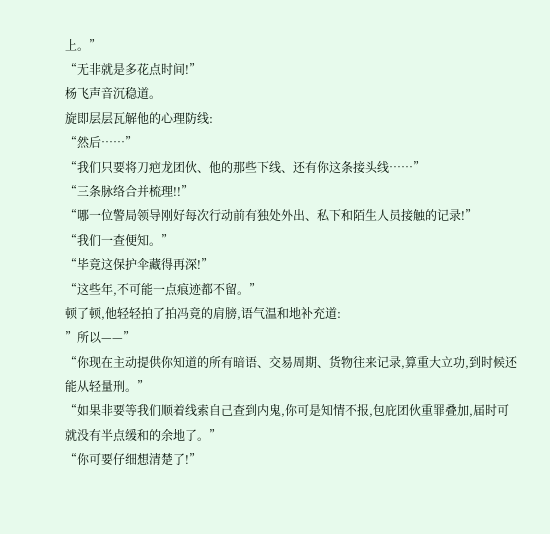上。”
“无非就是多花点时间!”
杨飞声音沉稳道。
旋即层层瓦解他的心理防线:
“然后……”
“我们只要将刀疤龙团伙、他的那些下线、还有你这条接头线……”
“三条脉络合并梳理!!”
“哪一位警局领导刚好每次行动前有独处外出、私下和陌生人员接触的记录!”
“我们一查便知。”
“毕竟这保护伞藏得再深!”
“这些年,不可能一点痕迹都不留。”
顿了顿,他轻轻拍了拍冯竟的肩膀,语气温和地补充道:
”所以——”
“你现在主动提供你知道的所有暗语、交易周期、货物往来记录,算重大立功,到时候还能从轻量刑。”
“如果非要等我们顺着线索自己查到内鬼,你可是知情不报,包庇团伙重罪叠加,届时可就没有半点缓和的余地了。”
“你可要仔细想清楚了!”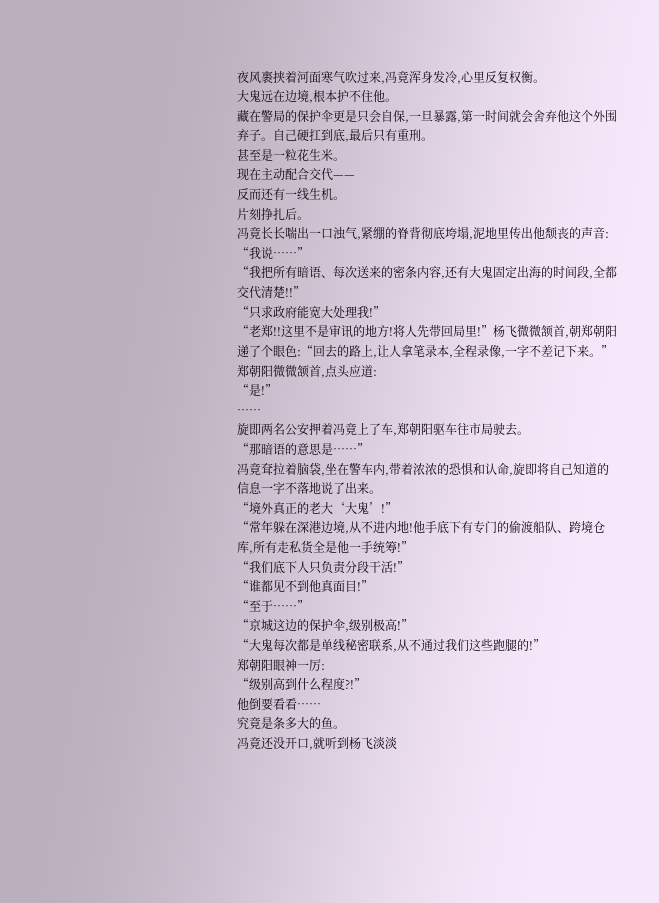夜风裹挟着河面寒气吹过来,冯竟浑身发冷,心里反复权衡。
大鬼远在边境,根本护不住他。
藏在警局的保护伞更是只会自保,一旦暴露,第一时间就会舍弃他这个外围弃子。自己硬扛到底,最后只有重刑。
甚至是一粒花生米。
现在主动配合交代——
反而还有一线生机。
片刻挣扎后。
冯竟长长喘出一口浊气,紧绷的脊背彻底垮塌,泥地里传出他颓丧的声音:
“我说……”
“我把所有暗语、每次送来的密条内容,还有大鬼固定出海的时间段,全都交代清楚!!”
“只求政府能宽大处理我!”
“老郑!!这里不是审讯的地方!将人先带回局里!”杨飞微微颔首,朝郑朝阳递了个眼色:“回去的路上,让人拿笔录本,全程录像,一字不差记下来。”
郑朝阳微微颔首,点头应道:
“是!”
……
旋即两名公安押着冯竟上了车,郑朝阳驱车往市局驶去。
“那暗语的意思是……”
冯竟耷拉着脑袋,坐在警车内,带着浓浓的恐惧和认命,旋即将自己知道的信息一字不落地说了出来。
“境外真正的老大‘大鬼’!”
“常年躲在深港边境,从不进内地!他手底下有专门的偷渡船队、跨境仓库,所有走私货全是他一手统筹!”
“我们底下人只负责分段干活!”
“谁都见不到他真面目!”
“至于……”
“京城这边的保护伞,级别极高!”
“大鬼每次都是单线秘密联系,从不通过我们这些跑腿的!”
郑朝阳眼神一厉:
“级别高到什么程度?!”
他倒要看看……
究竟是条多大的鱼。
冯竟还没开口,就听到杨飞淡淡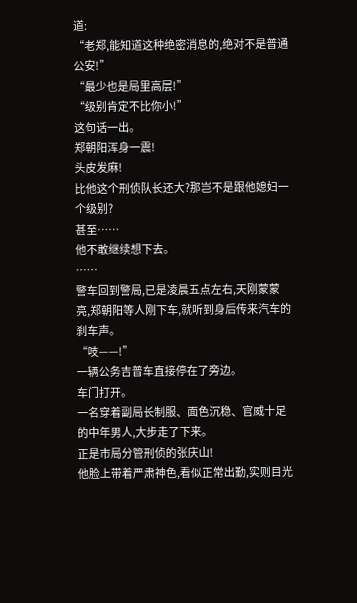道:
“老郑,能知道这种绝密消息的,绝对不是普通公安!”
“最少也是局里高层!”
“级别肯定不比你小!”
这句话一出。
郑朝阳浑身一震!
头皮发麻!
比他这个刑侦队长还大?那岂不是跟他媳妇一个级别?
甚至……
他不敢继续想下去。
……
警车回到警局,已是凌晨五点左右,天刚蒙蒙亮,郑朝阳等人刚下车,就听到身后传来汽车的刹车声。
“吱——!”
一辆公务吉普车直接停在了旁边。
车门打开。
一名穿着副局长制服、面色沉稳、官威十足的中年男人,大步走了下来。
正是市局分管刑侦的张庆山!
他脸上带着严肃神色,看似正常出勤,实则目光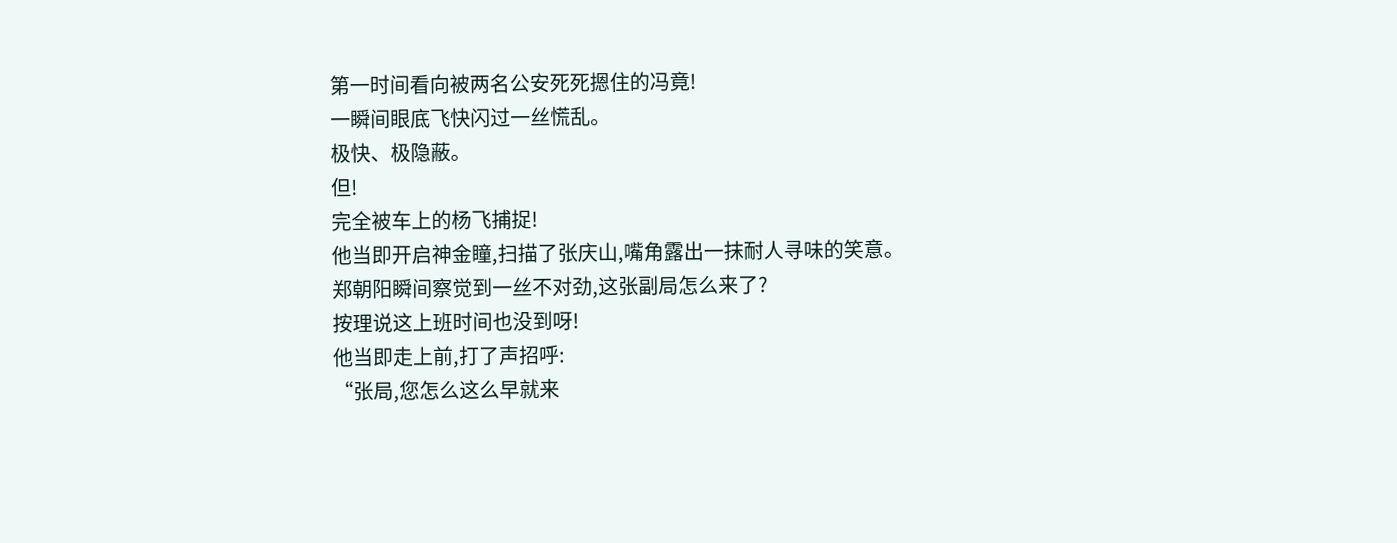第一时间看向被两名公安死死摁住的冯竟!
一瞬间眼底飞快闪过一丝慌乱。
极快、极隐蔽。
但!
完全被车上的杨飞捕捉!
他当即开启神金瞳,扫描了张庆山,嘴角露出一抹耐人寻味的笑意。
郑朝阳瞬间察觉到一丝不对劲,这张副局怎么来了?
按理说这上班时间也没到呀!
他当即走上前,打了声招呼:
“张局,您怎么这么早就来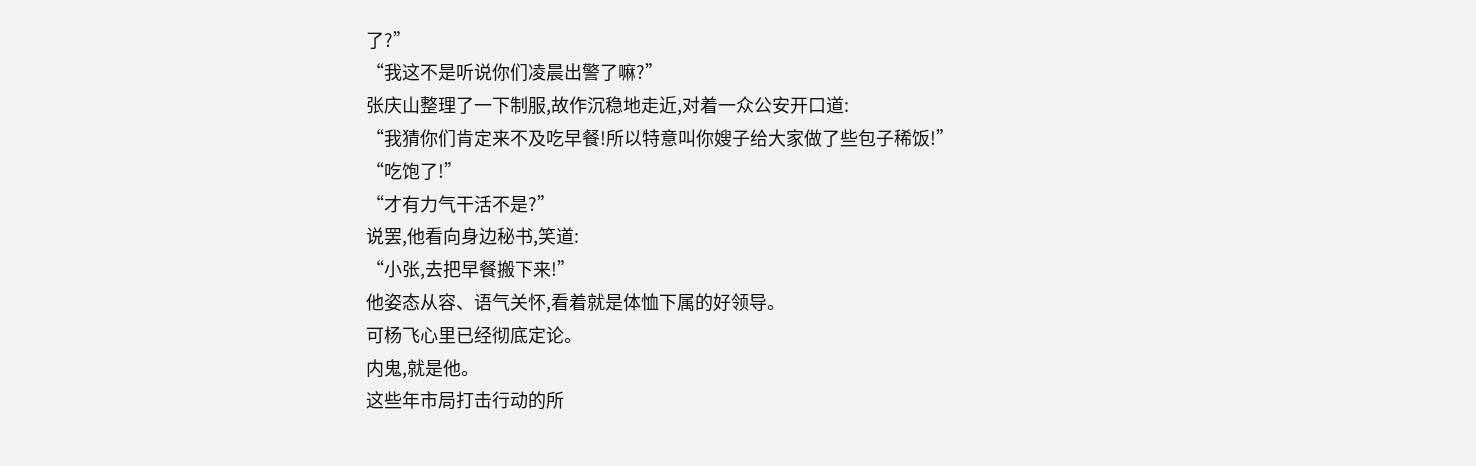了?”
“我这不是听说你们凌晨出警了嘛?”
张庆山整理了一下制服,故作沉稳地走近,对着一众公安开口道:
“我猜你们肯定来不及吃早餐!所以特意叫你嫂子给大家做了些包子稀饭!”
“吃饱了!”
“才有力气干活不是?”
说罢,他看向身边秘书,笑道:
“小张,去把早餐搬下来!”
他姿态从容、语气关怀,看着就是体恤下属的好领导。
可杨飞心里已经彻底定论。
内鬼,就是他。
这些年市局打击行动的所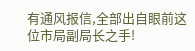有通风报信,全部出自眼前这位市局副局长之手!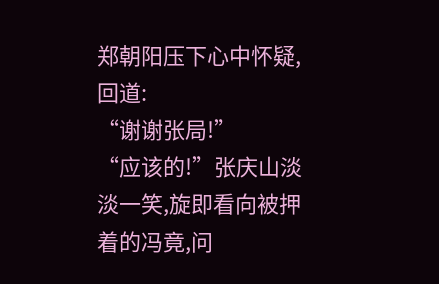郑朝阳压下心中怀疑,回道:
“谢谢张局!”
“应该的!”张庆山淡淡一笑,旋即看向被押着的冯竟,问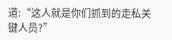道:“这人就是你们抓到的走私关键人员?”